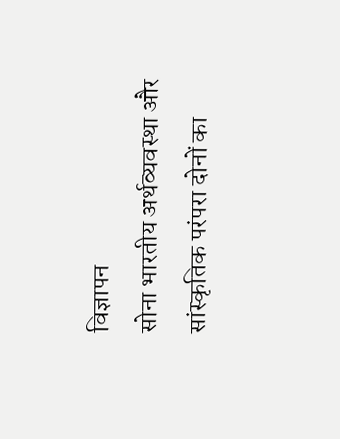विज्ञापन
सोना भारतीय अर्थव्यवस्था और सांस्कृतिक परंपरा दोनों का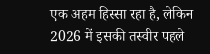एक अहम हिस्सा रहा है, लेकिन 2026 में इसकी तस्वीर पहले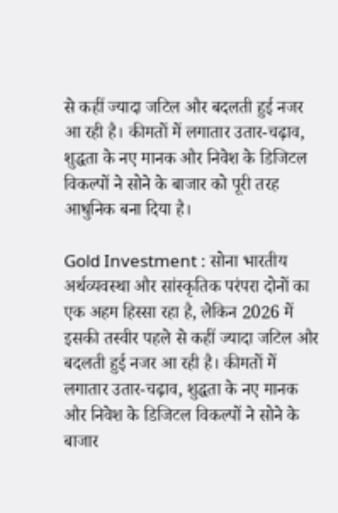से कहीं ज्यादा जटिल और बदलती हुई नजर आ रही है। कीमतों में लगातार उतार-चढ़ाव, शुद्धता के नए मानक और निवेश के डिजिटल विकल्पों ने सोने के बाजार को पूरी तरह आधुनिक बना दिया है।

Gold Investment : सोना भारतीय अर्थव्यवस्था और सांस्कृतिक परंपरा दोनों का एक अहम हिस्सा रहा है, लेकिन 2026 में इसकी तस्वीर पहले से कहीं ज्यादा जटिल और बदलती हुई नजर आ रही है। कीमतों में लगातार उतार-चढ़ाव, शुद्धता के नए मानक और निवेश के डिजिटल विकल्पों ने सोने के बाजार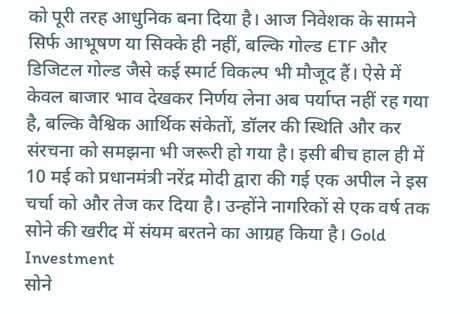को पूरी तरह आधुनिक बना दिया है। आज निवेशक के सामने सिर्फ आभूषण या सिक्के ही नहीं, बल्कि गोल्ड ETF और डिजिटल गोल्ड जैसे कई स्मार्ट विकल्प भी मौजूद हैं। ऐसे में केवल बाजार भाव देखकर निर्णय लेना अब पर्याप्त नहीं रह गया है, बल्कि वैश्विक आर्थिक संकेतों, डॉलर की स्थिति और कर संरचना को समझना भी जरूरी हो गया है। इसी बीच हाल ही में 10 मई को प्रधानमंत्री नरेंद्र मोदी द्वारा की गई एक अपील ने इस चर्चा को और तेज कर दिया है। उन्होंने नागरिकों से एक वर्ष तक सोने की खरीद में संयम बरतने का आग्रह किया है। Gold Investment
सोने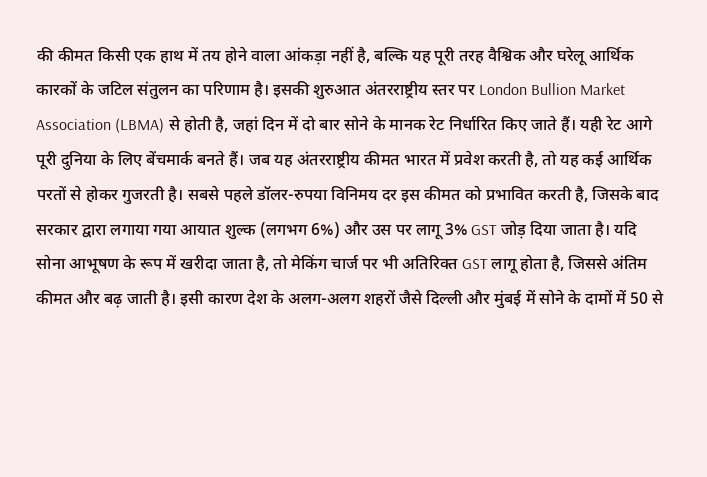की कीमत किसी एक हाथ में तय होने वाला आंकड़ा नहीं है, बल्कि यह पूरी तरह वैश्विक और घरेलू आर्थिक कारकों के जटिल संतुलन का परिणाम है। इसकी शुरुआत अंतरराष्ट्रीय स्तर पर London Bullion Market Association (LBMA) से होती है, जहां दिन में दो बार सोने के मानक रेट निर्धारित किए जाते हैं। यही रेट आगे पूरी दुनिया के लिए बेंचमार्क बनते हैं। जब यह अंतरराष्ट्रीय कीमत भारत में प्रवेश करती है, तो यह कई आर्थिक परतों से होकर गुजरती है। सबसे पहले डॉलर-रुपया विनिमय दर इस कीमत को प्रभावित करती है, जिसके बाद सरकार द्वारा लगाया गया आयात शुल्क (लगभग 6%) और उस पर लागू 3% GST जोड़ दिया जाता है। यदि सोना आभूषण के रूप में खरीदा जाता है, तो मेकिंग चार्ज पर भी अतिरिक्त GST लागू होता है, जिससे अंतिम कीमत और बढ़ जाती है। इसी कारण देश के अलग-अलग शहरों जैसे दिल्ली और मुंबई में सोने के दामों में 50 से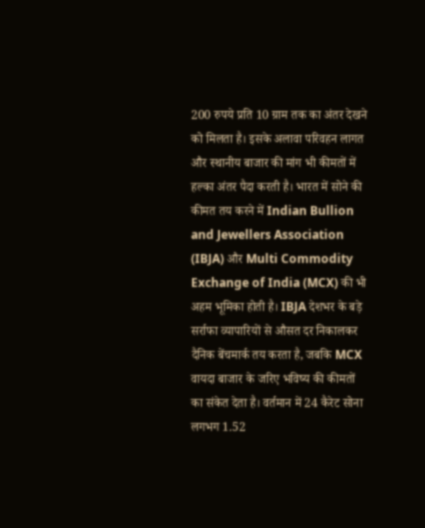200 रुपये प्रति 10 ग्राम तक का अंतर देखने को मिलता है। इसके अलावा परिवहन लागत और स्थानीय बाजार की मांग भी कीमतों में हल्का अंतर पैदा करती है। भारत में सोने की कीमत तय करने में Indian Bullion and Jewellers Association (IBJA) और Multi Commodity Exchange of India (MCX) की भी अहम भूमिका होती है। IBJA देशभर के बड़े सर्राफा व्यापारियों से औसत दर निकालकर दैनिक बेंचमार्क तय करता है, जबकि MCX वायदा बाजार के जरिए भविष्य की कीमतों का संकेत देता है। वर्तमान में 24 कैरेट सोना लगभग 1.52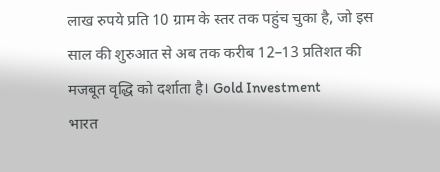लाख रुपये प्रति 10 ग्राम के स्तर तक पहुंच चुका है, जो इस साल की शुरुआत से अब तक करीब 12–13 प्रतिशत की मजबूत वृद्धि को दर्शाता है। Gold Investment
भारत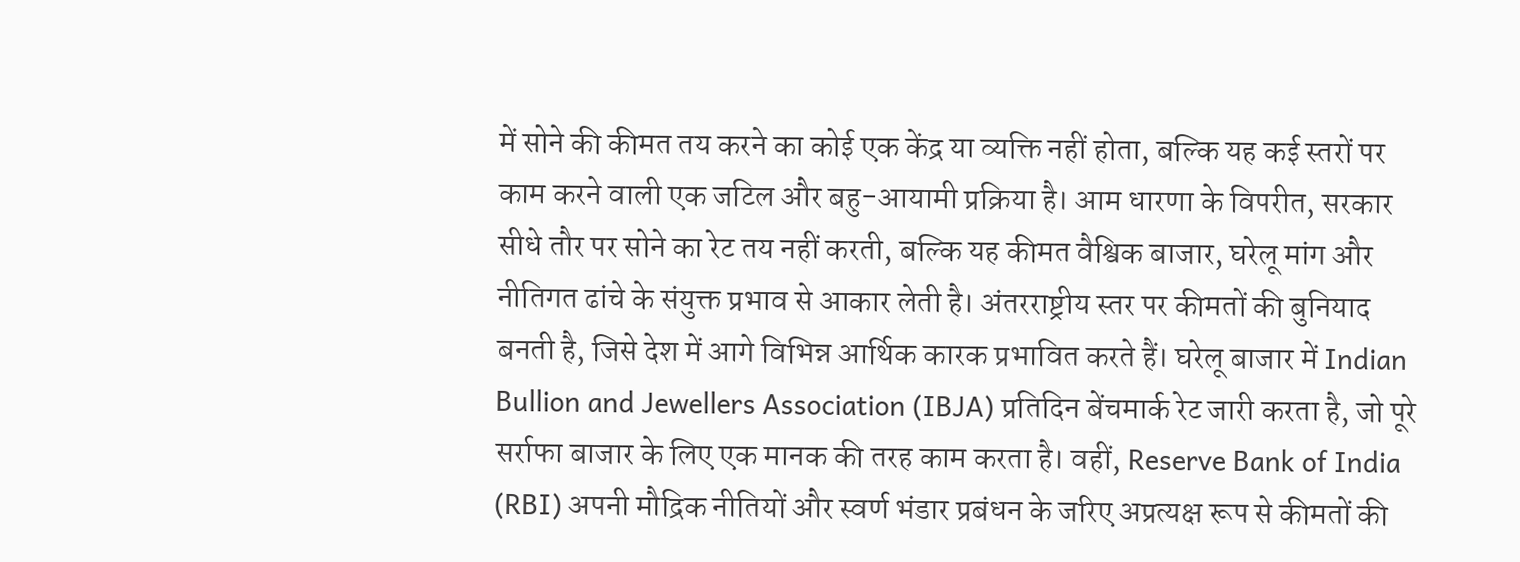में सोने की कीमत तय करने का कोई एक केंद्र या व्यक्ति नहीं होता, बल्कि यह कई स्तरों पर काम करने वाली एक जटिल और बहु-आयामी प्रक्रिया है। आम धारणा के विपरीत, सरकार सीधे तौर पर सोने का रेट तय नहीं करती, बल्कि यह कीमत वैश्विक बाजार, घरेलू मांग और नीतिगत ढांचे के संयुक्त प्रभाव से आकार लेती है। अंतरराष्ट्रीय स्तर पर कीमतों की बुनियाद बनती है, जिसे देश में आगे विभिन्न आर्थिक कारक प्रभावित करते हैं। घरेलू बाजार में Indian Bullion and Jewellers Association (IBJA) प्रतिदिन बेंचमार्क रेट जारी करता है, जो पूरे सर्राफा बाजार के लिए एक मानक की तरह काम करता है। वहीं, Reserve Bank of India (RBI) अपनी मौद्रिक नीतियों और स्वर्ण भंडार प्रबंधन के जरिए अप्रत्यक्ष रूप से कीमतों की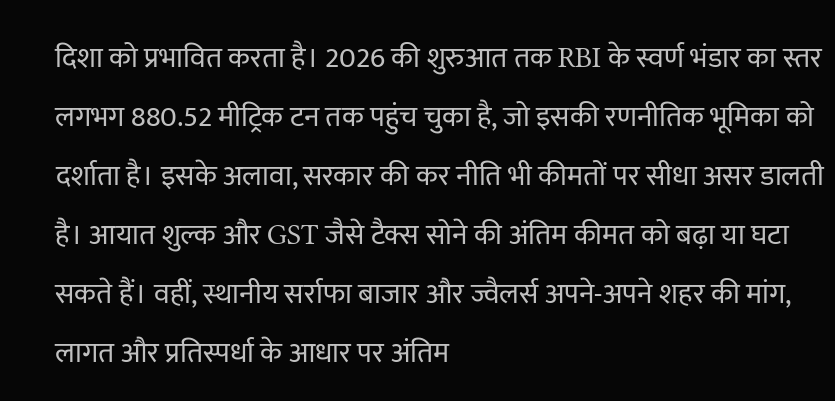दिशा को प्रभावित करता है। 2026 की शुरुआत तक RBI के स्वर्ण भंडार का स्तर लगभग 880.52 मीट्रिक टन तक पहुंच चुका है, जो इसकी रणनीतिक भूमिका को दर्शाता है। इसके अलावा, सरकार की कर नीति भी कीमतों पर सीधा असर डालती है। आयात शुल्क और GST जैसे टैक्स सोने की अंतिम कीमत को बढ़ा या घटा सकते हैं। वहीं, स्थानीय सर्राफा बाजार और ज्वैलर्स अपने-अपने शहर की मांग, लागत और प्रतिस्पर्धा के आधार पर अंतिम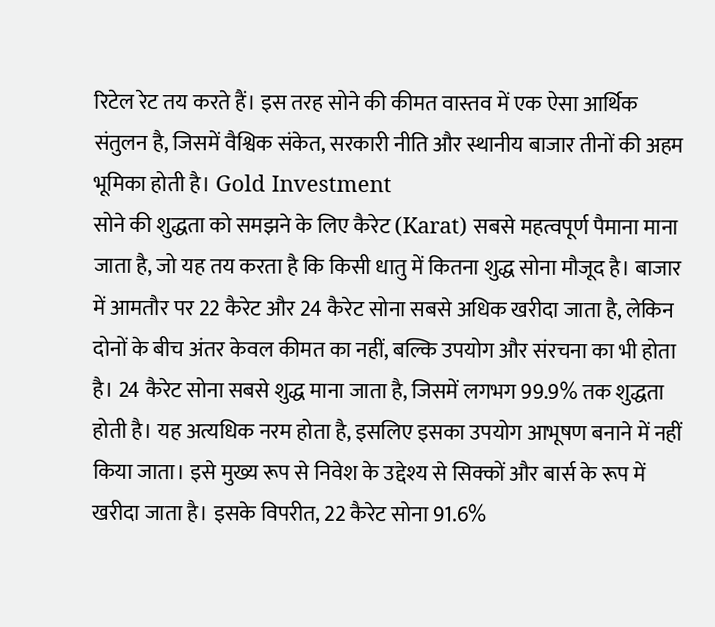रिटेल रेट तय करते हैं। इस तरह सोने की कीमत वास्तव में एक ऐसा आर्थिक संतुलन है, जिसमें वैश्विक संकेत, सरकारी नीति और स्थानीय बाजार तीनों की अहम भूमिका होती है। Gold Investment
सोने की शुद्धता को समझने के लिए कैरेट (Karat) सबसे महत्वपूर्ण पैमाना माना जाता है, जो यह तय करता है कि किसी धातु में कितना शुद्ध सोना मौजूद है। बाजार में आमतौर पर 22 कैरेट और 24 कैरेट सोना सबसे अधिक खरीदा जाता है, लेकिन दोनों के बीच अंतर केवल कीमत का नहीं, बल्कि उपयोग और संरचना का भी होता है। 24 कैरेट सोना सबसे शुद्ध माना जाता है, जिसमें लगभग 99.9% तक शुद्धता होती है। यह अत्यधिक नरम होता है, इसलिए इसका उपयोग आभूषण बनाने में नहीं किया जाता। इसे मुख्य रूप से निवेश के उद्देश्य से सिक्कों और बार्स के रूप में खरीदा जाता है। इसके विपरीत, 22 कैरेट सोना 91.6%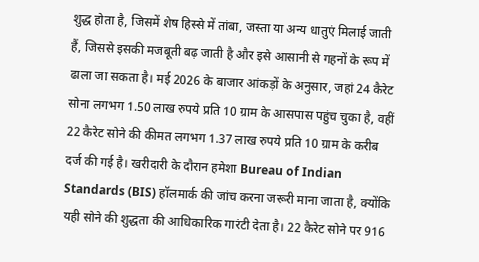शुद्ध होता है, जिसमें शेष हिस्से में तांबा, जस्ता या अन्य धातुएं मिलाई जाती हैं, जिससे इसकी मजबूती बढ़ जाती है और इसे आसानी से गहनों के रूप में ढाला जा सकता है। मई 2026 के बाजार आंकड़ों के अनुसार, जहां 24 कैरेट सोना लगभग 1.50 लाख रुपये प्रति 10 ग्राम के आसपास पहुंच चुका है, वहीं 22 कैरेट सोने की कीमत लगभग 1.37 लाख रुपये प्रति 10 ग्राम के करीब दर्ज की गई है। खरीदारी के दौरान हमेशा Bureau of Indian Standards (BIS) हॉलमार्क की जांच करना जरूरी माना जाता है, क्योंकि यही सोने की शुद्धता की आधिकारिक गारंटी देता है। 22 कैरेट सोने पर 916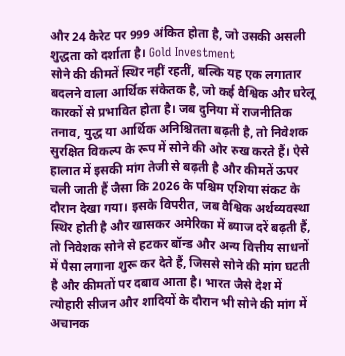और 24 कैरेट पर 999 अंकित होता है, जो उसकी असली शुद्धता को दर्शाता है। Gold Investment
सोने की कीमतें स्थिर नहीं रहतीं, बल्कि यह एक लगातार बदलने वाला आर्थिक संकेतक है, जो कई वैश्विक और घरेलू कारकों से प्रभावित होता है। जब दुनिया में राजनीतिक तनाव, युद्ध या आर्थिक अनिश्चितता बढ़ती है, तो निवेशक सुरक्षित विकल्प के रूप में सोने की ओर रुख करते हैं। ऐसे हालात में इसकी मांग तेजी से बढ़ती है और कीमतें ऊपर चली जाती हैं जैसा कि 2026 के पश्चिम एशिया संकट के दौरान देखा गया। इसके विपरीत, जब वैश्विक अर्थव्यवस्था स्थिर होती है और खासकर अमेरिका में ब्याज दरें बढ़ती हैं, तो निवेशक सोने से हटकर बॉन्ड और अन्य वित्तीय साधनों में पैसा लगाना शुरू कर देते हैं, जिससे सोने की मांग घटती है और कीमतों पर दबाव आता है। भारत जैसे देश में त्योहारी सीजन और शादियों के दौरान भी सोने की मांग में अचानक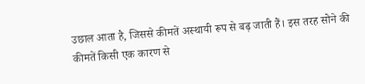उछाल आता है, जिससे कीमतें अस्थायी रूप से बढ़ जाती हैं। इस तरह सोने की कीमतें किसी एक कारण से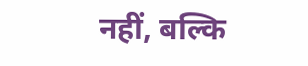नहीं, बल्कि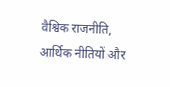वैश्विक राजनीति, आर्थिक नीतियों और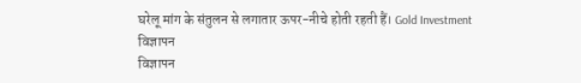घरेलू मांग के संतुलन से लगातार ऊपर-नीचे होती रहती हैं। Gold Investment
विज्ञापन
विज्ञापन